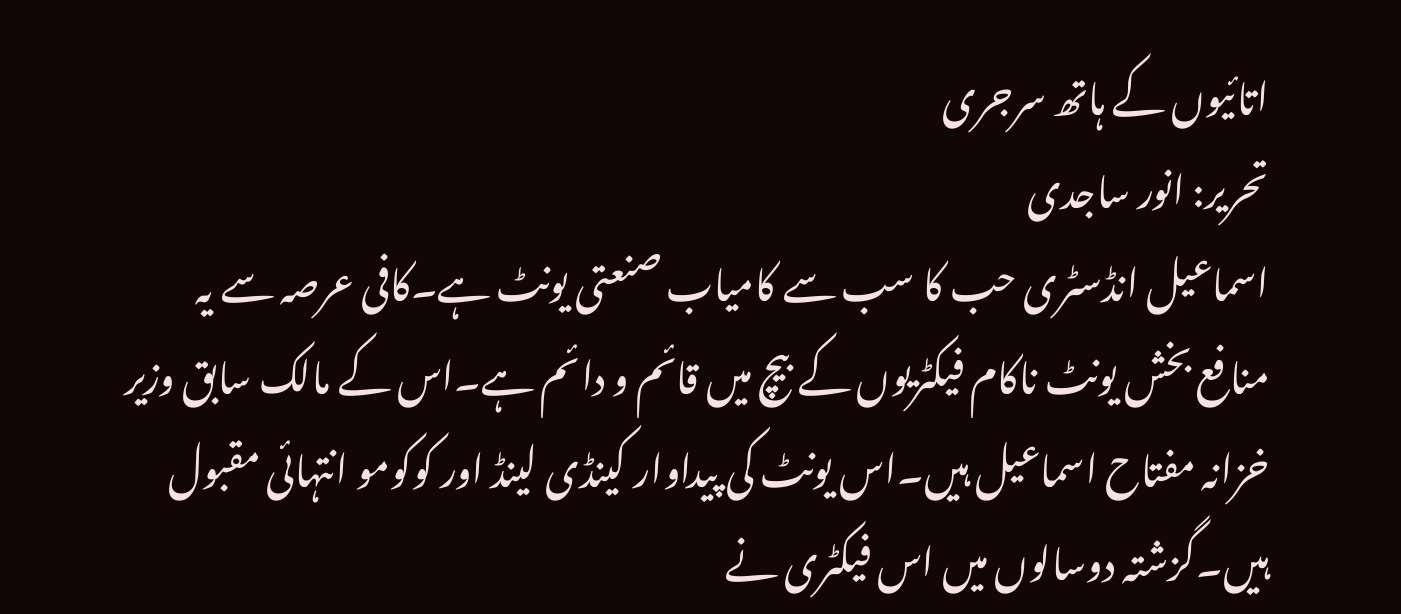اتائیوں کے ہاتھ سرجری
تحریر: انور ساجدی
اسماعیل انڈسٹری حب کا سب سے کامیاب صنعتی یونٹ ہے۔کافی عرصہ سے یہ منافع بخش یونٹ ناکام فیکٹریوں کے بیچ میں قائم و دائم ہے۔اس کے مالک سابق وزیر خزانہ مفتاح اسماعیل ہیں۔اس یونٹ کی پیداوار کینڈی لینڈ اور کوکومو انتہائی مقبول ہیں۔گزشتہ دوسالوں میں اس فیکٹری نے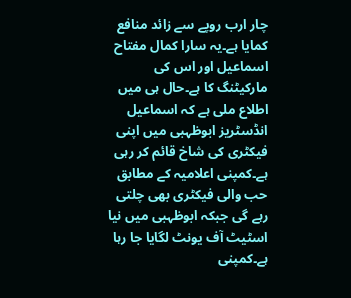چار ارب روپے سے زائد منافع کمایا ہے۔یہ سارا کمال مفتاح اسماعیل اور اس کی مارکیٹنگ کا ہے۔حال ہی میں اطلاع ملی ہے کہ اسماعیل انڈسٹریز ابوظہبی میں اپنی فیکٹری کی شاخ قائم کر رہی ہے۔کمپنی اعلامیہ کے مطابق حب والی فیکٹری بھی چلتی رہے گی جبکہ ابوظہبی میں نیا اسٹیٹ آف یونٹ لگایا جا رہا ہے۔کمپنی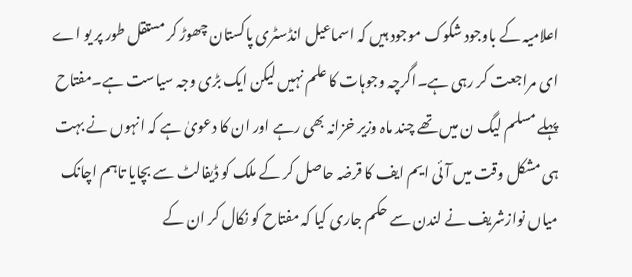اعلامیہ کے باوجود شکوک موجود ہیں کہ اسماعیل انڈسٹری پاکستان چھوڑ کر مستقل طور پر یو اے ای مراجعت کر رہی ہے۔اگرچہ وجوہات کا علم نہیں لیکن ایک بڑی وجہ سیاست ہے۔مفتاح پہلے مسلم لیگ ن میں تھے چند ماہ وزیر خزانہ بھی رہے اور ان کا دعویٰ ہے کہ انہوں نے بہت ہی مشکل وقت میں آئی ایم ایف کا قرضہ حاصل کر کے ملک کو ڈیفالٹ سے بچایا تاہم اچانک میاں نوازشریف نے لندن سے حکم جاری کیا کہ مفتاح کو نکال کر ان کے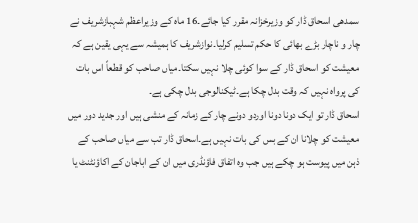سمدھی اسحاق ڈار کو وزیرخزانہ مقرر کیا جائے۔16 ماہ کے وزیراعظم شہبازشریف نے چار و ناچار بڑے بھائی کا حکم تسلیم کرلیا۔نوازشریف کا ہمیشہ سے یہی یقین ہے کہ معیشت کو اسحاق ڈار کے سوا کوئی چلا نہیں سکتا۔میاں صاحب کو قطعاً اس بات کی پرواہ نہیں کہ وقت بدل چکا ہے۔ٹیکنالوجی بدل چکی ہے۔
اسحاق ڈار تو ایک دونا دونا اوردو دونے چار کے زمانہ کے منشی ہیں اور جدید دور میں معیشت کو چلانا ان کے بس کی بات نہیں ہے۔اسحاق ڈار تب سے میاں صاحب کے ذہن میں پیوست ہو چکے ہیں جب وہ اتفاق فاؤنڈری میں ان کے اباجان کے اکاؤنٹنٹ یا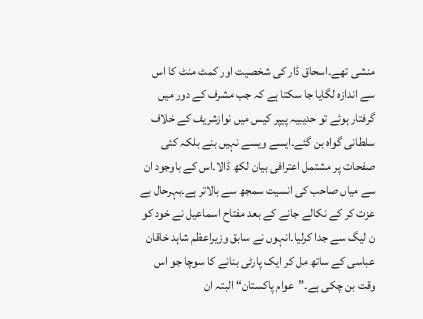منشی تھے۔اسحاق ڈار کی شخصیت اور کمٹ منٹ کا اس سے اندازہ لگایا جا سکتا ہے کہ جب مشرف کے دور میں گرفتار ہوئے تو حدیبیہ پیپر کیس میں نوازشریف کے خلاف سلطانی گواہ بن گئے۔ایسے ویسے نہیں بنے بلکہ کئی صفحات پر مشتمل اعترافی بیان لکھ ڈالا۔اس کے باوجود ان سے میاں صاحب کی انسیت سمجھ سے بالاتر ہے۔بہرحال بے عزت کر کے نکالے جانے کے بعد مفتاح اسماعیل نے خود کو ن لیگ سے جدا کرلیا۔انہوں نے سابق وزیراعظم شاہد خاقان عباسی کے ساتھ مل کر ایک پارٹی بنانے کا سوچا جو اس وقت بن چکی ہے۔”عوام پاکستان“ البتہ ان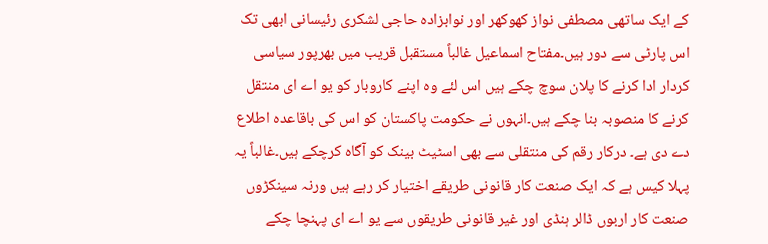کے ایک ساتھی مصطفی نواز کھوکھر اور نوابزادہ حاجی لشکری رئیسانی ابھی تک اس پارٹی سے دور ہیں۔مفتاح اسماعیل غالباً مستقبل قریب میں بھرپور سیاسی کردار ادا کرنے کا پلان سوچ چکے ہیں اس لئے وہ اپنے کاروبار کو یو اے ای منتقل کرنے کا منصوبہ بنا چکے ہیں۔انہوں نے حکومت پاکستان کو اس کی باقاعدہ اطلاع دے دی ہے۔ درکار رقم کی منتقلی سے بھی اسٹیٹ بینک کو آگاہ کرچکے ہیں۔غالباً یہ پہلا کیس ہے کہ ایک صنعت کار قانونی طریقے اختیار کر رہے ہیں ورنہ سینکڑوں صنعت کار اربوں ڈالر ہنڈی اور غیر قانونی طریقوں سے یو اے ای پہنچا چکے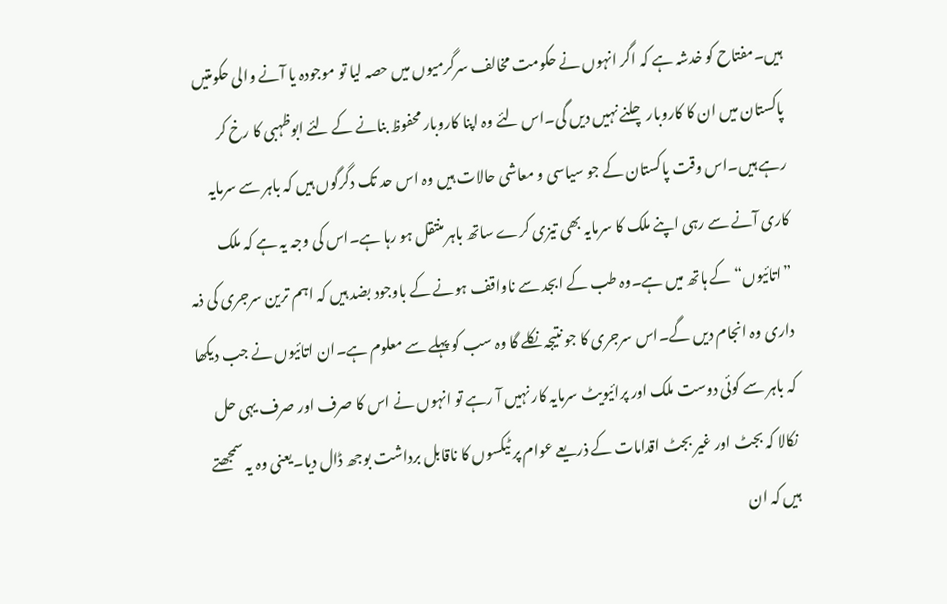ہیں۔مفتاح کو خدشہ ہے کہ اگر انہوں نے حکومت مخالف سرگرمیوں میں حصہ لیا تو موجودہ یا آنے والی حکومتیں پاکستان میں ان کا کاروبار چلنے نہیں دیں گی۔اس لئے وہ اپنا کاروبار محفوظ بنانے کے لئے ابوظہبی کا رخ کر رہے ہیں۔اس وقت پاکستان کے جو سیاسی و معاشی حالات ہیں وہ اس حد تک دگرگوں ہیں کہ باہر سے سرمایہ کاری آنے سے رہی اپنے ملک کا سرمایہ بھی تیزی کرے ساتھ باہر منتقل ہو رہا ہے۔اس کی وجہ یہ ہے کہ ملک ”اتائیوں“ کے ہاتھ میں ہے۔وہ طب کے ابجد سے ناواقف ہونے کے باوجود بضد ہیں کہ اہم ترین سرجری کی ذمہ داری وہ انجام دیں گے۔اس سرجری کا جو نتیجہ نکلے گا وہ سب کو پہلے سے معلوم ہے۔ان اتائیوں نے جب دیکھا کہ باہر سے کوئی دوست ملک اور پرائیویٹ سرمایہ کار نہیں آ رہے تو انہوں نے اس کا صرف اور صرف یہی حل نکالا کہ بجٹ اور غیر بجٹ اقدامات کے ذریعے عوام پر ٹیکسوں کا ناقابل برداشت بوجھ ڈال دیا۔یعنی وہ یہ سمجھتے ہیں کہ ان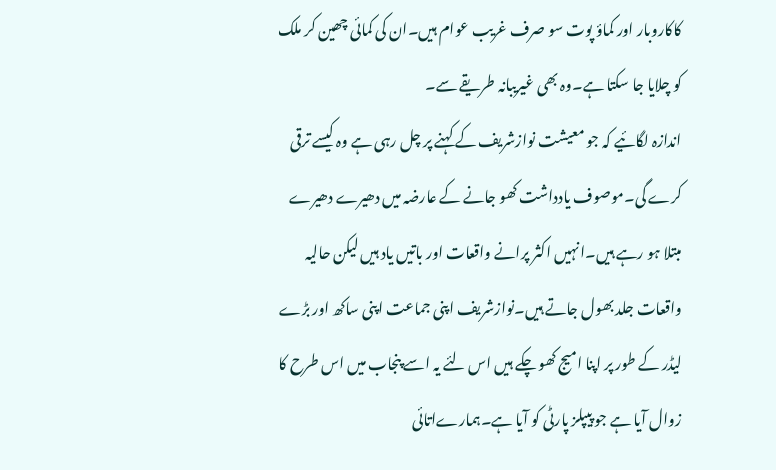کاکاروبار اور کماؤ پوت سو صرف غریب عوام ہیں۔ان کی کمائی چھین کر ملک کو چلایا جا سکتا ہے۔وہ بھی غیریبانہ طریقے سے۔
اندازہ لگائیے کہ جو معیشت نوازشریف کے کہنے پر چل رہی ہے وہ کیسے ترقی کرے گی۔موصوف یادداشت کھو جانے کے عارضہ میں دھیرے دھیرے مبتلا ہو رہے ہیں۔انہیں اکثر پرانے واقعات اور باتیں یاد ہیں لیکن حالیہ واقعات جلد بھول جاتے ہیں۔نوازشریف اپنی جماعت اپنی ساکھ اور بڑے لیڈر کے طور پر اپنا امیج کھو چکے ہیں اس لئے یہ اسے پنجاب میں اس طرح کا زوال آیا ہے جو پیپلز پارٹی کو آیا ہے۔ہمارےاتائی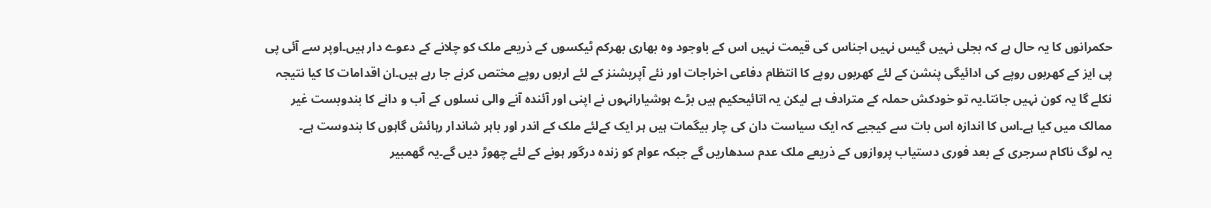حکمرانوں کا یہ حال ہے کہ بجلی نہیں گیس نہیں اجناس کی قیمت نہیں اس کے باوجود وہ بھاری بھرکم ٹیکسوں کے ذریعے ملک کو چلانے کے دعوے دار ہیں۔اوپر سے آئی پی پی ایز کے کھربوں روپے کی ادائیگی پنشن کے لئے کھربوں روپے کا انتظام دفاعی اخراجات اور نئے آپریشنز کے لئے اربوں روپے مختص کرنے جا رہے ہیں۔ان اقدامات کا کیا نتیجہ نکلے گا یہ کون نہیں جانتا۔یہ تو خودکش حملہ کے مترادف ہے لیکن یہ اتائیحکیم ہیں بڑے ہوشیارانہوں نے اپنی اور آئندہ آنے والی نسلوں کے آب و دانے کا بندوبست غیر ممالک میں کیا ہے۔اس کا اندازہ اس بات سے کیجیے کہ ایک سیاست دان کی چار بیگمات ہیں ہر ایک کےلئے ملک کے اندر اور باہر شاندار رہائش گاہوں کا بندوست ہے۔
یہ لوگ ناکام سرجری کے بعد فوری دستیاب پروازوں کے ذریعے ملک عدم سدھاریں گے جبکہ عوام کو زندہ درگور ہونے کے لئے چھوڑ دیں گے۔یہ گھمبیر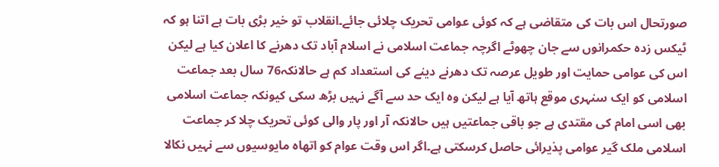صورتحال اس بات کی متقاضی ہے کہ کوئی عوامی تحریک چلائی جائے۔انقلاب تو خیر بڑی بات ہے اتنا ہو کہ ٹیکس زدہ حکمرانوں سے جان چھوٹے اگرچہ جماعت اسلامی نے اسلام آباد تک دھرنے کا اعلان کیا ہے لیکن اس کی عوامی حمایت اور طویل عرصہ تک دھرنے دینے کی استعداد کم ہے حالانکہ76 سال بعد جماعت اسلامی کو ایک سنہری موقع ہاتھ آیا ہے لیکن وہ ایک حد سے آگے نہیں بڑھ سکی کیونکہ جماعت اسلامی بھی اسی امام کی مقتدی ہے جو باقی جماعتیں ہیں حالانکہ آر اور پار والی کوئی تحریک چلا کر جماعت اسلامی ملک گیر عوامی پذیرائی حاصل کرسکتی ہے۔اگر اس وقت عوام کو اتھاہ مایوسیوں سے نہیں نکالا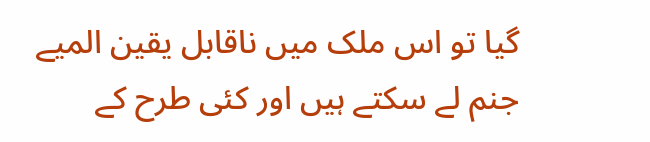گیا تو اس ملک میں ناقابل یقین المیے جنم لے سکتے ہیں اور کئی طرح کے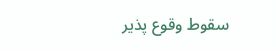سقوط وقوع پذیر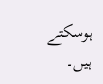ہوسکتے ہیں۔